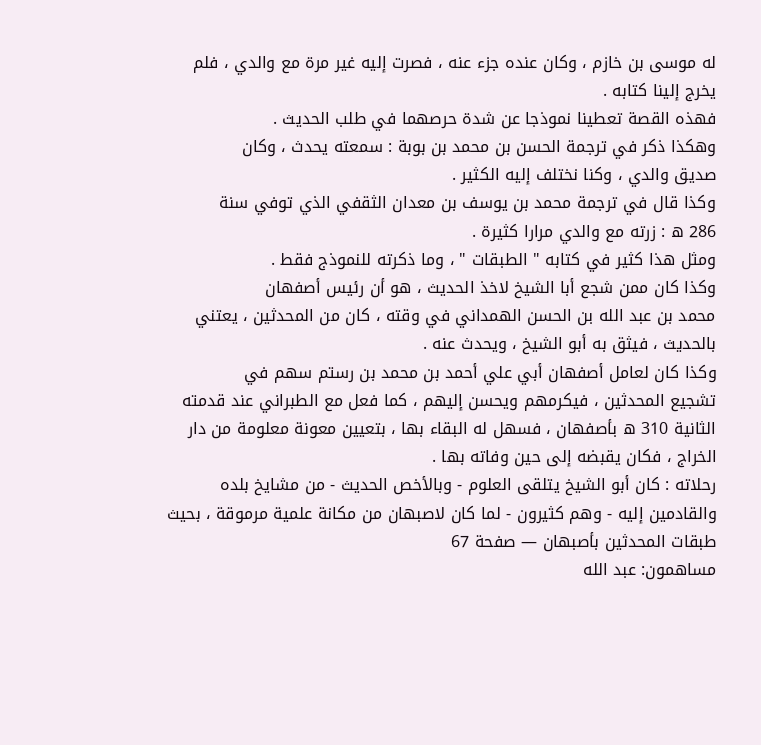له موسى بن خازم ، وكان عنده جزء عنه ، فصرت إليه غير مرة مع والدي ، فلم
يخرج إلينا كتابه .
فهذه القصة تعطينا نموذجا عن شدة حرصهما في طلب الحديث .
وهكذا ذكر في ترجمة الحسن بن محمد بن بوبة : سمعته يحدث ، وكان
صديق والدي ، وكنا نختلف إليه الكثير .
وكذا قال في ترجمة محمد بن يوسف بن معدان الثقفي الذي توفي سنة
286 ه : زرته مع والدي مرارا كثيرة .
ومثل هذا كثير في كتابه " الطبقات " ، وما ذكرته للنموذج فقط .
وكذا كان ممن شجع أبا الشيخ لاخذ الحديث ، هو أن رئيس أصفهان
محمد بن عبد الله بن الحسن الهمداني في وقته ، كان من المحدثين ، يعتني
بالحديث ، فيثق به أبو الشيخ ، ويحدث عنه .
وكذا كان لعامل أصفهان أبي علي أحمد بن محمد بن رستم سهم في
تشجيع المحدثين ، فيكرمهم ويحسن إليهم ، كما فعل مع الطبراني عند قدمته
الثانية 310 ه بأصفهان ، فسهل له البقاء بها ، بتعيين معونة معلومة من دار
الخراج ، فكان يقبضه إلى حين وفاته بها .
رحلاته : كان أبو الشيخ يتلقى العلوم - وبالأخص الحديث - من مشايخ بلده
والقادمين إليه - وهم كثيرون - لما كان لاصبهان من مكانة علمية مرموقة ، بحيث
طبقات المحدثين بأصبهان — صفحة 67
مساهمون: عبد الله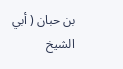بن حبان ( أبي الشيخ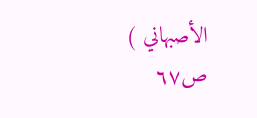الأصبهاني )
ص٦٧